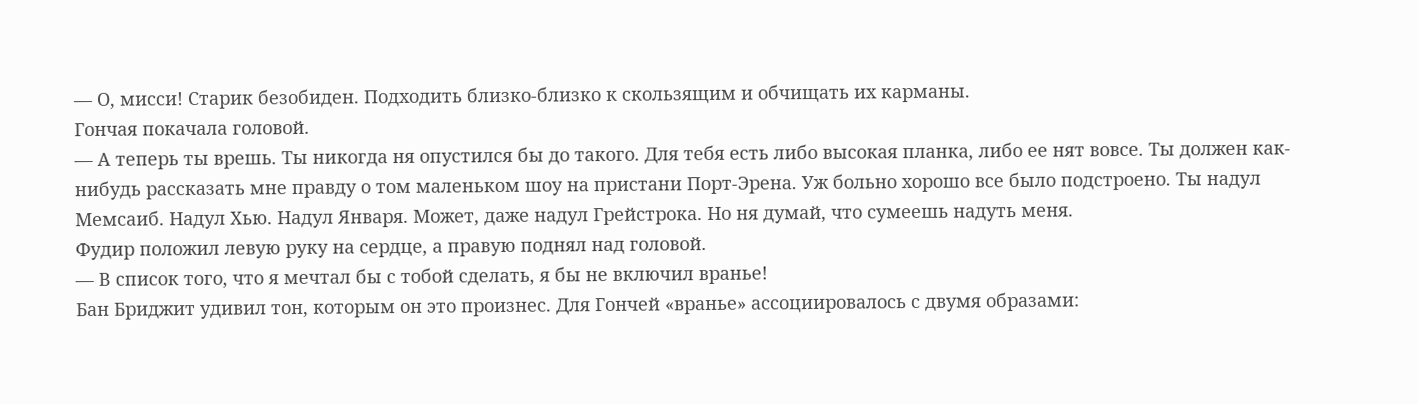— О, мисси! Старик безобиден. Подходить близко-близко к скользящим и обчищать их карманы.
Гончая покачала головой.
— А теперь ты врешь. Ты никогда ня опустился бы до такого. Для тебя есть либо высокая планка, либо ее нят вовсе. Ты должен как-нибудь рассказать мне правду о том маленьком шоу на пристани Порт-Эрена. Уж больно хорошо все было подстроено. Ты надул Мемсаиб. Надул Хью. Надул Января. Может, даже надул Грейстрока. Но ня думай, что сумеешь надуть меня.
Фудир положил левую руку на сердце, а правую поднял над головой.
— В список того, что я мечтал бы с тобой сделать, я бы не включил вранье!
Бан Бриджит удивил тон, которым он это произнес. Для Гончей «вранье» ассоциировалось с двумя образами: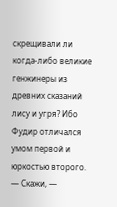скрещивали ли когда-либо великие генжинеры из древних сказаний лису и угря? Ибо Фудир отличался умом первой и юркостью второго.
— Скажи, —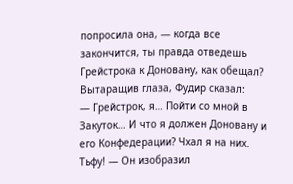попросила она, — когда все закончится, ты правда отведешь Грейстрока к Доновану, как обещал?
Вытаращив глаза, Фудир сказал:
— Грейстрок, я… Пойти со мной в Закуток… И что я должен Доновану и его Конфедерации? Чхал я на них. Тьфу! — Он изобразил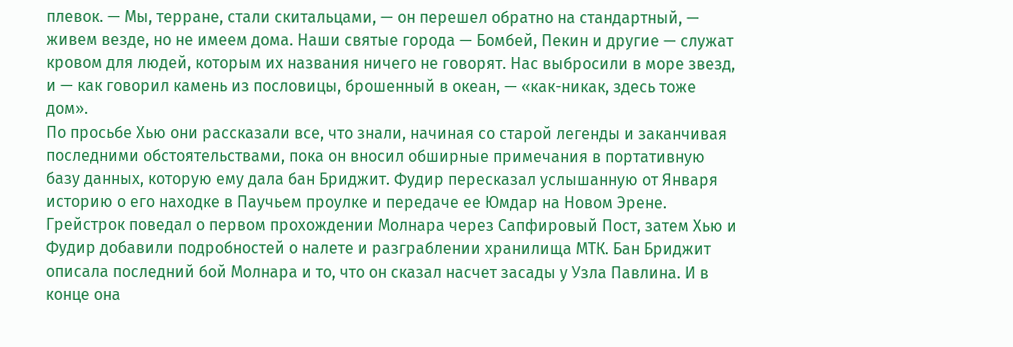плевок. — Мы, терране, стали скитальцами, — он перешел обратно на стандартный, — живем везде, но не имеем дома. Наши святые города — Бомбей, Пекин и другие — служат кровом для людей, которым их названия ничего не говорят. Нас выбросили в море звезд, и — как говорил камень из пословицы, брошенный в океан, — «как-никак, здесь тоже дом».
По просьбе Хью они рассказали все, что знали, начиная со старой легенды и заканчивая последними обстоятельствами, пока он вносил обширные примечания в портативную базу данных, которую ему дала бан Бриджит. Фудир пересказал услышанную от Января историю о его находке в Паучьем проулке и передаче ее Юмдар на Новом Эрене. Грейстрок поведал о первом прохождении Молнара через Сапфировый Пост, затем Хью и Фудир добавили подробностей о налете и разграблении хранилища МТК. Бан Бриджит описала последний бой Молнара и то, что он сказал насчет засады у Узла Павлина. И в конце она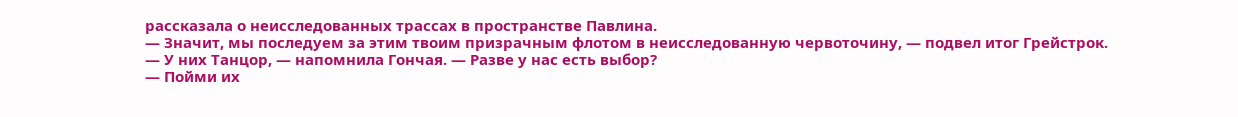рассказала о неисследованных трассах в пространстве Павлина.
— Значит, мы последуем за этим твоим призрачным флотом в неисследованную червоточину, — подвел итог Грейстрок.
— У них Танцор, — напомнила Гончая. — Разве у нас есть выбор?
— Пойми их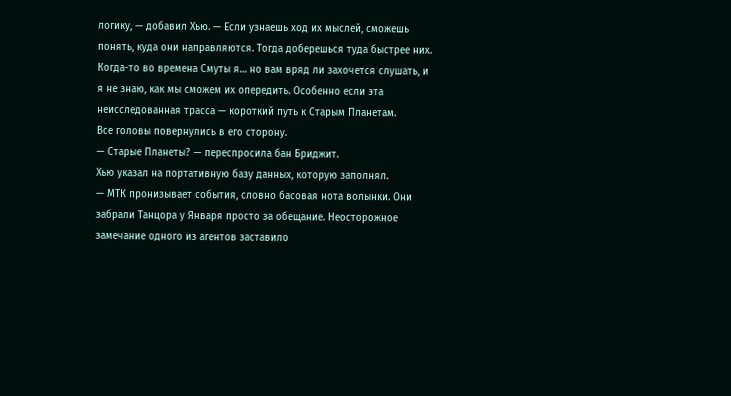логику, — добавил Хью. — Если узнаешь ход их мыслей, сможешь понять, куда они направляются. Тогда доберешься туда быстрее них. Когда-то во времена Смуты я… но вам вряд ли захочется слушать, и я не знаю, как мы сможем их опередить. Особенно если эта неисследованная трасса — короткий путь к Старым Планетам.
Все головы повернулись в его сторону.
— Старые Планеты? — переспросила бан Бриджит.
Хью указал на портативную базу данных, которую заполнял.
— МТК пронизывает события, словно басовая нота волынки. Они забрали Танцора у Января просто за обещание. Неосторожное замечание одного из агентов заставило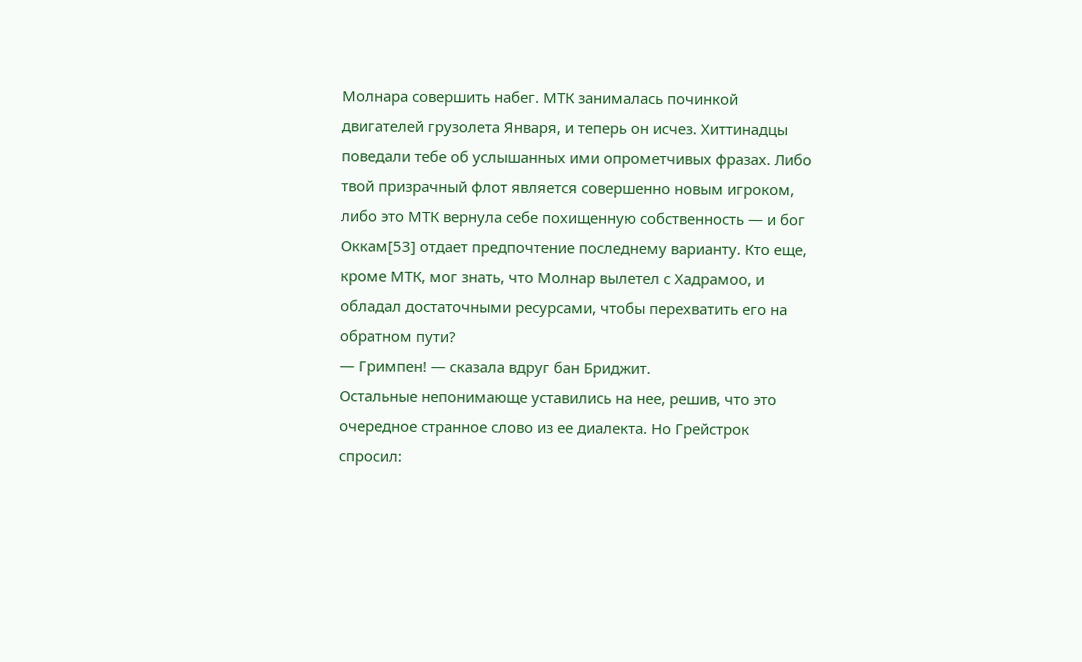Молнара совершить набег. МТК занималась починкой двигателей грузолета Января, и теперь он исчез. Хиттинадцы поведали тебе об услышанных ими опрометчивых фразах. Либо твой призрачный флот является совершенно новым игроком, либо это МТК вернула себе похищенную собственность — и бог Оккам[53] отдает предпочтение последнему варианту. Кто еще, кроме МТК, мог знать, что Молнар вылетел с Хадрамоо, и обладал достаточными ресурсами, чтобы перехватить его на обратном пути?
— Гримпен! — сказала вдруг бан Бриджит.
Остальные непонимающе уставились на нее, решив, что это очередное странное слово из ее диалекта. Но Грейстрок спросил: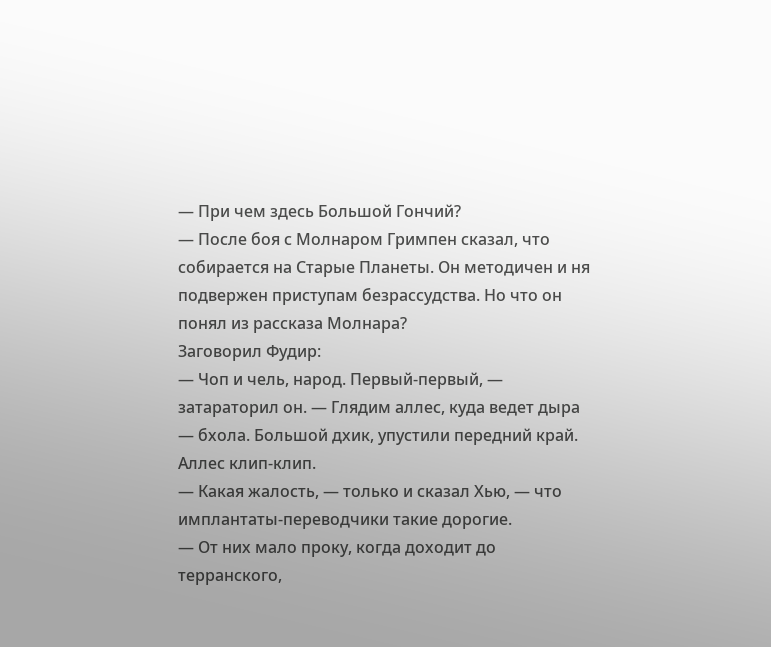— При чем здесь Большой Гончий?
— После боя с Молнаром Гримпен сказал, что собирается на Старые Планеты. Он методичен и ня подвержен приступам безрассудства. Но что он понял из рассказа Молнара?
Заговорил Фудир:
— Чоп и чель, народ. Первый-первый, — затараторил он. — Глядим аллес, куда ведет дыра — бхола. Большой дхик, упустили передний край. Аллес клип-клип.
— Какая жалость, — только и сказал Хью, — что имплантаты-переводчики такие дорогие.
— От них мало проку, когда доходит до терранского,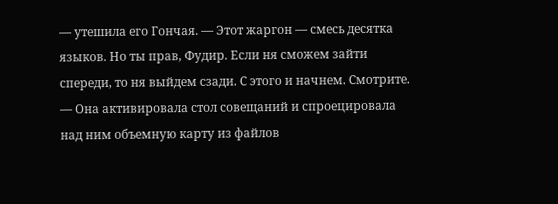— утешила его Гончая. — Этот жаргон — смесь десятка языков. Но ты прав, Фудир. Если ня сможем зайти спереди, то ня выйдем сзади. С этого и начнем. Смотрите. — Она активировала стол совещаний и спроецировала над ним объемную карту из файлов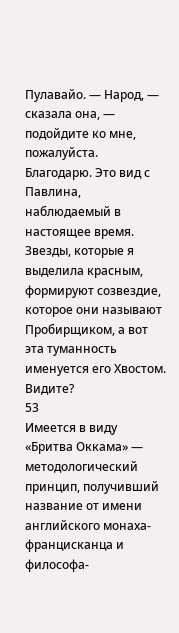Пулавайо. — Народ, — сказала она, — подойдите ко мне, пожалуйста. Благодарю. Это вид с Павлина, наблюдаемый в настоящее время. Звезды, которые я выделила красным, формируют созвездие, которое они называют Пробирщиком, а вот эта туманность именуется его Хвостом. Видите?
53
Имеется в виду «Бритва Оккама» — методологический принцип, получивший название от имени английского монаха-францисканца и философа-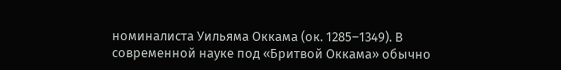номиналиста Уильяма Оккама (ок. 1285–1349). В современной науке под «Бритвой Оккама» обычно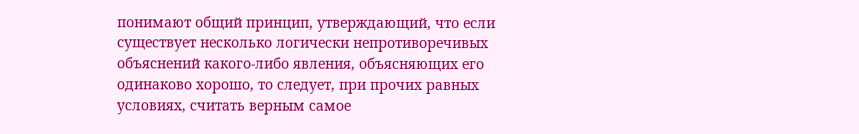понимают общий принцип, утверждающий, что если существует несколько логически непротиворечивых объяснений какого-либо явления, объясняющих его одинаково хорошо, то следует, при прочих равных условиях, считать верным самое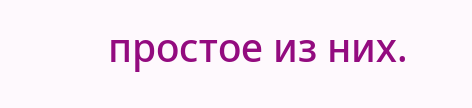простое из них.